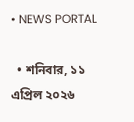• NEWS PORTAL

  • শনিবার, ১১ এপ্রিল ২০২৬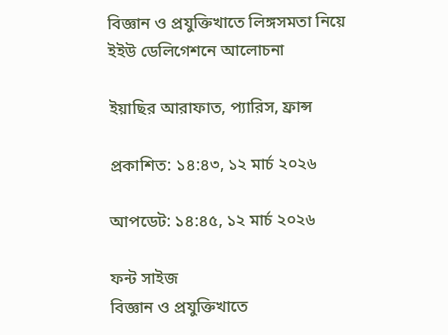বিজ্ঞান ও প্রযুক্তিখাতে লিঙ্গসমতা নিয়ে ইইউ ডেলিগেশনে আলোচনা

ইয়াছির আরাফাত, প্যারিস, ফ্রান্স

প্রকাশিত: ১৪:৪৩, ১২ মার্চ ২০২৬

আপডেট: ১৪:৪৫, ১২ মার্চ ২০২৬

ফন্ট সাইজ
বিজ্ঞান ও প্রযুক্তিখাতে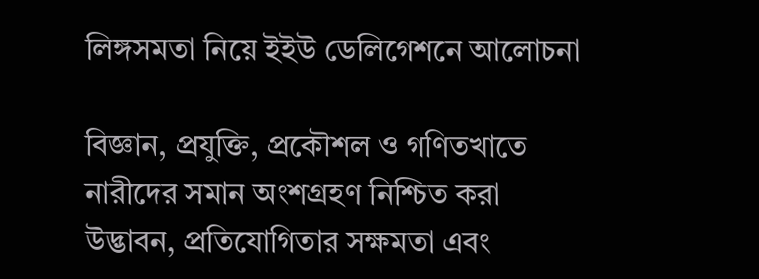লিঙ্গসমতা নিয়ে ইইউ ডেলিগেশনে আলোচনা

বিজ্ঞান, প্রযুক্তি, প্রকৌশল ও গণিতখাতে নারীদের সমান অংশগ্রহণ নিশ্চিত করা উদ্ভাবন, প্রতিযোগিতার সক্ষমতা এবং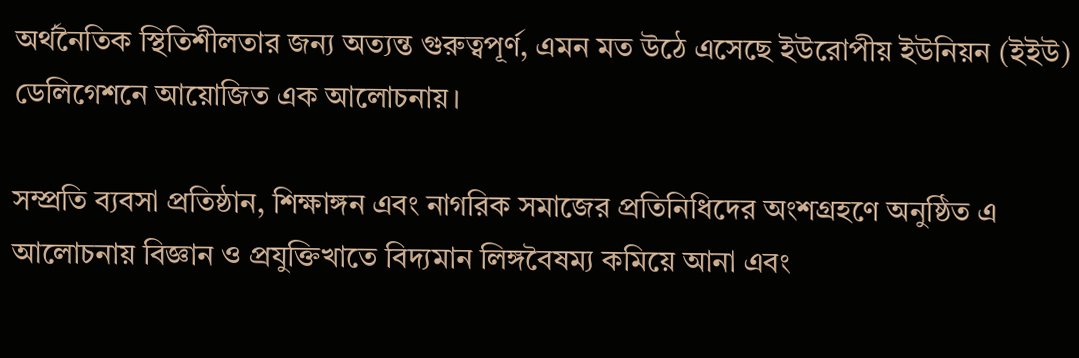অর্থনৈতিক স্থিতিশীলতার জন্য অত্যন্ত গুরুত্বপূর্ণ, এমন মত উঠে এসেছে ইউরোপীয় ইউনিয়ন (ইইউ) ডেলিগেশনে আয়োজিত এক আলোচনায়।

সম্প্রতি ব্যবসা প্রতিষ্ঠান, শিক্ষাঙ্গন এবং নাগরিক সমাজের প্রতিনিধিদের অংশগ্রহণে অনুষ্ঠিত এ আলোচনায় বিজ্ঞান ও প্রযুক্তিখাতে বিদ্যমান লিঙ্গবৈষম্য কমিয়ে আনা এবং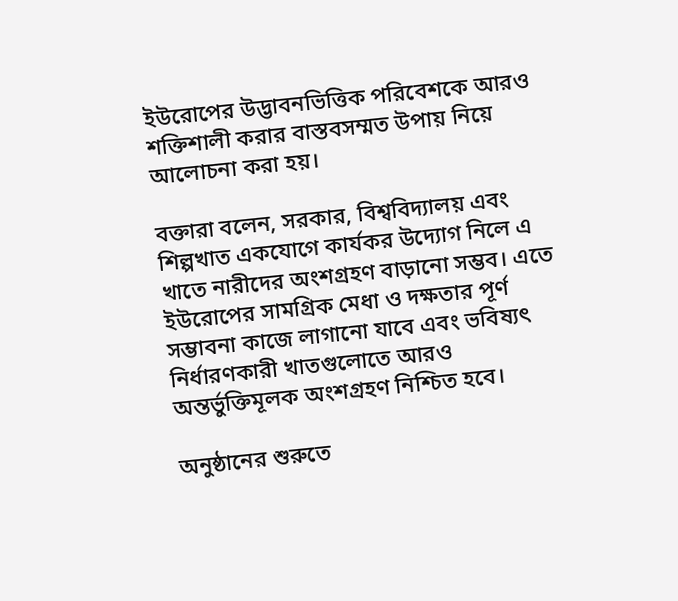ইউরোপের উদ্ভাবনভিত্তিক পরিবেশকে আরও শক্তিশালী করার বাস্তবসম্মত উপায় নিয়ে আলোচনা করা হয়।

বক্তারা বলেন, সরকার, বিশ্ববিদ্যালয় এবং শিল্পখাত একযোগে কার্যকর উদ্যোগ নিলে এ খাতে নারীদের অংশগ্রহণ বাড়ানো সম্ভব। এতে ইউরোপের সামগ্রিক মেধা ও দক্ষতার পূর্ণ সম্ভাবনা কাজে লাগানো যাবে এবং ভবিষ্যৎ নির্ধারণকারী খাতগুলোতে আরও অন্তর্ভুক্তিমূলক অংশগ্রহণ নিশ্চিত হবে।

অনুষ্ঠানের শুরুতে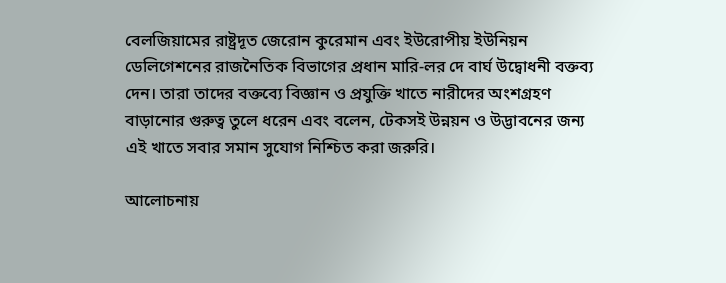বেলজিয়ামের রাষ্ট্রদূত জেরোন কুরেমান এবং ইউরোপীয় ইউনিয়ন ডেলিগেশনের রাজনৈতিক বিভাগের প্রধান মারি-লর দে বার্ঘ উদ্বোধনী বক্তব্য দেন। তারা তাদের বক্তব্যে বিজ্ঞান ও প্রযুক্তি খাতে নারীদের অংশগ্রহণ বাড়ানোর গুরুত্ব তুলে ধরেন এবং বলেন, টেকসই উন্নয়ন ও উদ্ভাবনের জন্য এই খাতে সবার সমান সুযোগ নিশ্চিত করা জরুরি।

আলোচনায়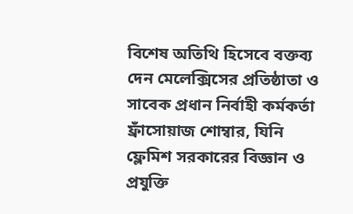বিশেষ অতিথি হিসেবে বক্তব্য দেন মেলেক্সিসের প্রতিষ্ঠাতা ও সাবেক প্রধান নির্বাহী কর্মকর্তা ফ্রাঁসোয়াজ শোম্বার, যিনি ফ্লেমিশ সরকারের বিজ্ঞান ও প্রযুক্তি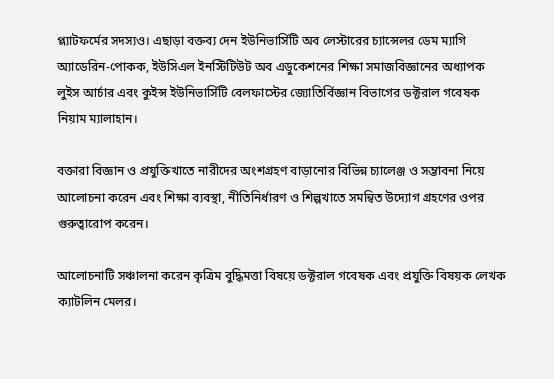প্ল্যাটফর্মের সদস্যও। এছাড়া বক্তব্য দেন ইউনিভার্সিটি অব লেস্টারের চ্যান্সেলর ডেম ম্যাগি অ্যাডেরিন-পোকক, ইউসিএল ইনস্টিটিউট অব এডুকেশনের শিক্ষা সমাজবিজ্ঞানের অধ্যাপক লুইস আর্চার এবং কুইন্স ইউনিভার্সিটি বেলফাস্টের জ্যোতির্বিজ্ঞান বিভাগের ডক্টরাল গবেষক নিয়াম ম্যালাহান।

বক্তারা বিজ্ঞান ও প্রযুক্তিখাতে নারীদের অংশগ্রহণ বাড়ানোর বিভিন্ন চ্যালেঞ্জ ও সম্ভাবনা নিয়ে আলোচনা করেন এবং শিক্ষা ব্যবস্থা, নীতিনির্ধারণ ও শিল্পখাতে সমন্বিত উদ্যোগ গ্রহণের ওপর গুরুত্বারোপ করেন।

আলোচনাটি সঞ্চালনা করেন কৃত্রিম বুদ্ধিমত্তা বিষয়ে ডক্টরাল গবেষক এবং প্রযুক্তি বিষয়ক লেখক ক্যাটলিন মেলর।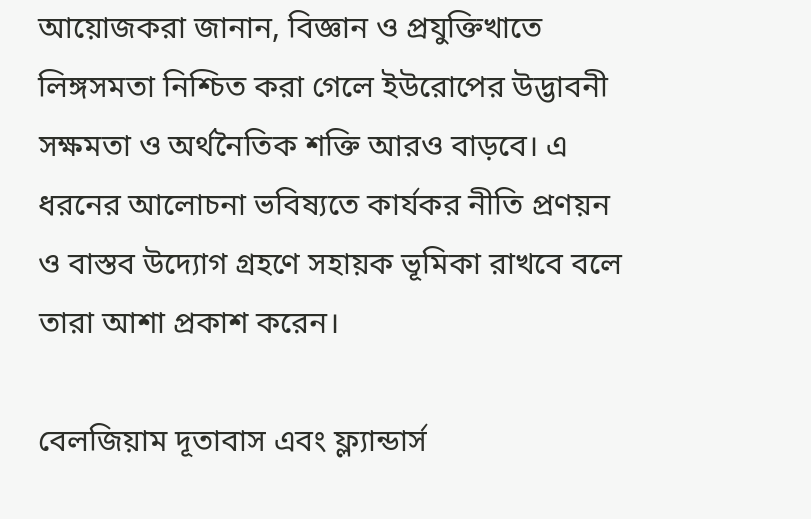আয়োজকরা জানান, বিজ্ঞান ও প্রযুক্তিখাতে লিঙ্গসমতা নিশ্চিত করা গেলে ইউরোপের উদ্ভাবনী সক্ষমতা ও অর্থনৈতিক শক্তি আরও বাড়বে। এ ধরনের আলোচনা ভবিষ্যতে কার্যকর নীতি প্রণয়ন ও বাস্তব উদ্যোগ গ্রহণে সহায়ক ভূমিকা রাখবে বলে তারা আশা প্রকাশ করেন।

বেলজিয়াম দূতাবাস এবং ফ্ল্যান্ডার্স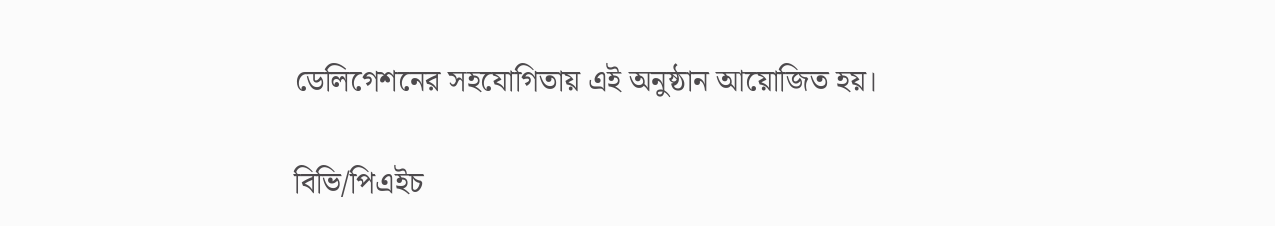ডেলিগেশনের সহযোগিতায় এই অনুষ্ঠান আয়োজিত হয়।

বিভি/পিএইচ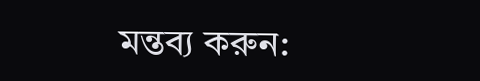মন্তব্য করুন: